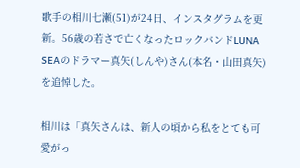歌手の相川七瀬(51)が24日、インスタグラムを更新。56歳の若さで亡くなったロックバンドLUNA SEAのドラマー真矢(しんや)さん(本名・山田真矢)を追悼した。

相川は「真矢さんは、新人の頃から私をとても可愛がっ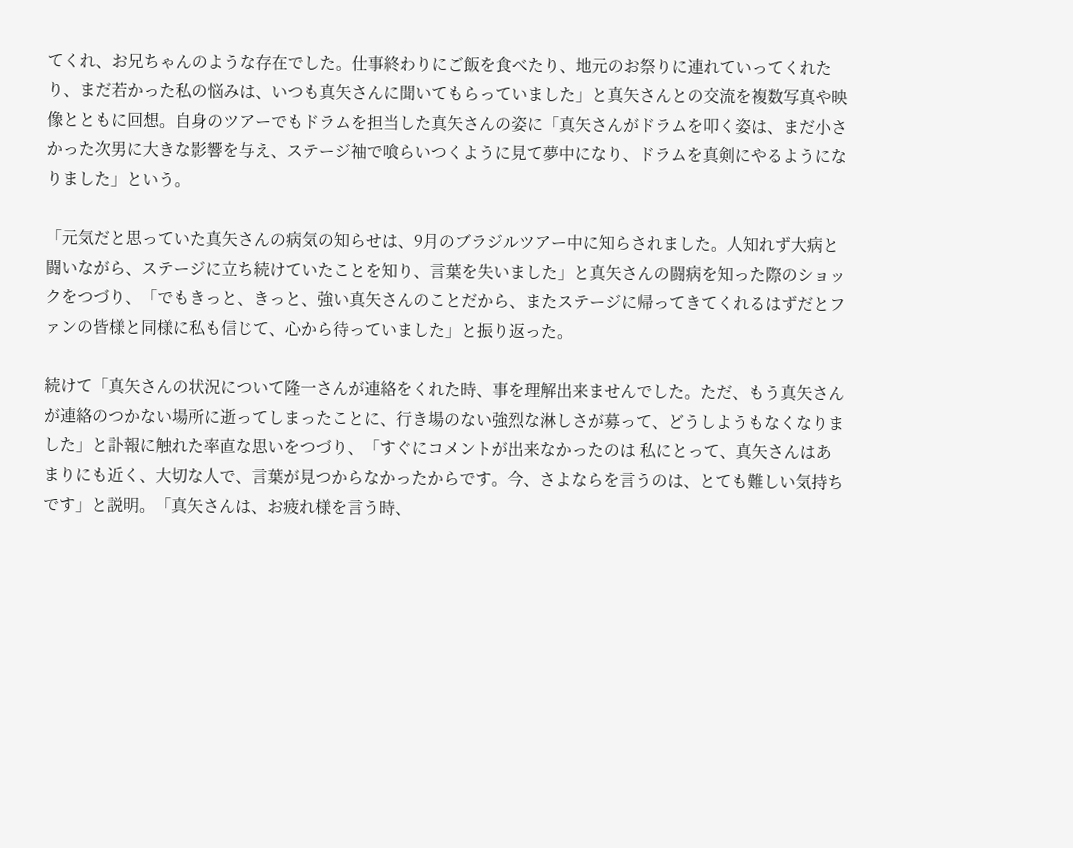てくれ、お兄ちゃんのような存在でした。仕事終わりにご飯を食べたり、地元のお祭りに連れていってくれたり、まだ若かった私の悩みは、いつも真矢さんに聞いてもらっていました」と真矢さんとの交流を複数写真や映像とともに回想。自身のツアーでもドラムを担当した真矢さんの姿に「真矢さんがドラムを叩く姿は、まだ小さかった次男に大きな影響を与え、ステージ袖で喰らいつくように見て夢中になり、ドラムを真剣にやるようになりました」という。

「元気だと思っていた真矢さんの病気の知らせは、9月のブラジルツアー中に知らされました。人知れず大病と闘いながら、ステージに立ち続けていたことを知り、言葉を失いました」と真矢さんの闘病を知った際のショックをつづり、「でもきっと、きっと、強い真矢さんのことだから、またステージに帰ってきてくれるはずだとファンの皆様と同様に私も信じて、心から待っていました」と振り返った。

続けて「真矢さんの状況について隆一さんが連絡をくれた時、事を理解出来ませんでした。ただ、もう真矢さんが連絡のつかない場所に逝ってしまったことに、行き場のない強烈な淋しさが募って、どうしようもなくなりました」と訃報に触れた率直な思いをつづり、「すぐにコメントが出来なかったのは 私にとって、真矢さんはあまりにも近く、大切な人で、言葉が見つからなかったからです。今、さよならを言うのは、とても難しい気持ちです」と説明。「真矢さんは、お疲れ様を言う時、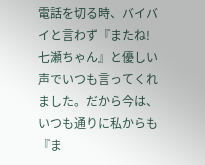電話を切る時、バイバイと言わず『またね!七瀬ちゃん』と優しい声でいつも言ってくれました。だから今は、いつも通りに私からも『ま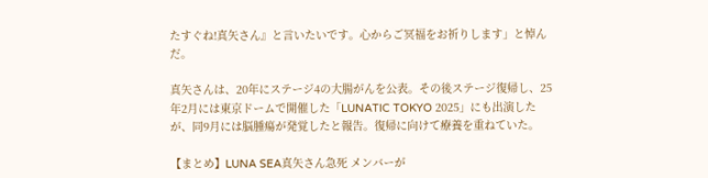たすぐね!真矢さん』と言いたいです。心からご冥福をお祈りします」と悼んだ。

真矢さんは、20年にステージ4の大腸がんを公表。その後ステージ復帰し、25年2月には東京ドームで開催した「LUNATIC TOKYO 2025」にも出演したが、同9月には脳腫瘍が発覚したと報告。復帰に向けて療養を重ねていた。

【まとめ】LUNA SEA真矢さん急死 メンバーが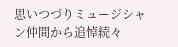思いつづりミュージシャン仲間から追悼続々